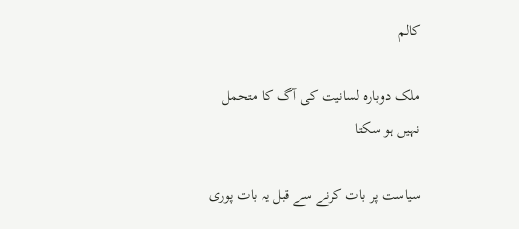کالم

ملک دوبارہ لسانیت کی آگ کا متحمل نہیں ہو سکتا

سیاست پر بات کرنے سے قبل یہ بات پوری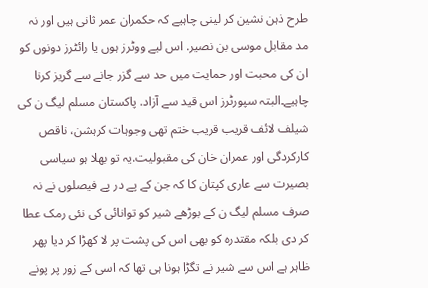طرح ذہن نشین کر لینی چاہیے کہ حکمران عمر ثانی ہیں اور نہ مد مقابل موسی بن نصیر. اس لیے ووٹرز ہوں یا رائٹرز دونوں کو ان کی محبت اور حمایت میں حد سے گزر جانے سے گریز کرنا چاہیے۔البتہ سپورٹرز اس قید سے آزاد. پاکستان مسلم لیگ ن کی شیلف لائف قریب قریب ختم تھی وجوہات کرہشن، ناقص کارکردگی اور عمران خان کی مقبولیت.یہ تو بھلا ہو سیاسی بصیرت سے عاری کپتان کا کہ جن کے پے در پے فیصلوں نے نہ صرف مسلم لیگ ن کے بوڑھے شیر کو توانائی کی نئی رمک عطا کر دی بلکہ مقتدرہ کو بھی اس کی پشت پر لا کھڑا کر دیا پھر ظاہر ہے اس سے شیر نے تگڑا ہونا ہی تھا کہ اسی کے زور پر پونے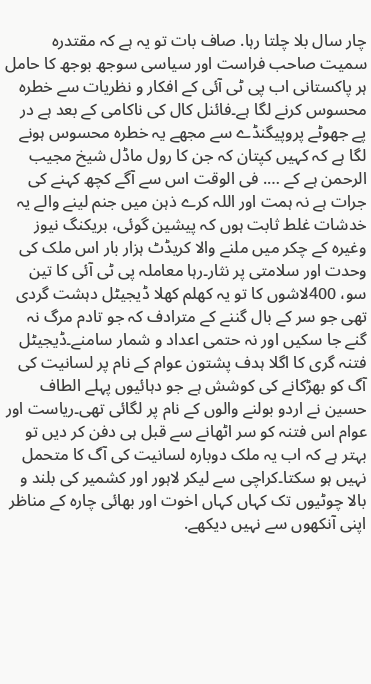چار سال بلا چلتا رہا. صاف بات تو یہ ہے کہ مقتدرہ سمیت صاحب فراست اور سیاسی سوجھ بوجھ کا حامل ہر پاکستانی اب پی ٹی آئی کے افکار و نظریات سے خطرہ محسوس کرنے لگا ہے۔فائنل کال کی ناکامی کے بعد ہے در پے جھوٹے پروپیگنڈے سے مجھے یہ خطرہ محسوس ہونے لگا ہے کہ کہیں کپتان کہ جن کا رول ماڈل شیخ مجیب الرحمن ہے کے …. فی الوقت اس سے آگے کچھ کہنے کی جرات ہے نہ ہمت اور اللہ کرے ذہن میں جنم لینے والے یہ خدشات غلط ثابت ہوں کہ پیشین گوئی، بریکنگ نیوز وغیرہ کے چکر میں ملنے والا کریڈٹ ہزار بار اس ملک کی وحدت اور سلامتی پر نثار۔رہا معاملہ پی ٹی آئی کا تین سو، 400لاشوں کا تو یہ کھلم کھلا ڈیجیٹل دہشت گردی تھی جو سر کے بال گننے کے مترادف کہ جو تادم مرگ نہ گنے جا سکیں اور نہ حتمی اعداد و شمار سامنے۔ڈیجیٹل فتنہ گری کا اگلا ہدف پشتون عوام کے نام پر لسانیت کی آگ کو بھڑکانے کی کوشش ہے جو دہائیوں پہلے الطاف حسین نے اردو بولنے والوں کے نام پر لگائی تھی۔ریاست اور عوام اس فتنہ کو سر اٹھانے سے قبل ہی دفن کر دیں تو بہتر ہے کہ اب یہ ملک دوبارہ لسانیت کی آگ کا متحمل نہیں ہو سکتا۔کراچی سے لیکر لاہور اور کشمیر کی بلند و بالا چوٹیوں تک کہاں کہاں اخوت اور بھائی چارہ کے مناظر اپنی آنکھوں سے نہیں دیکھے.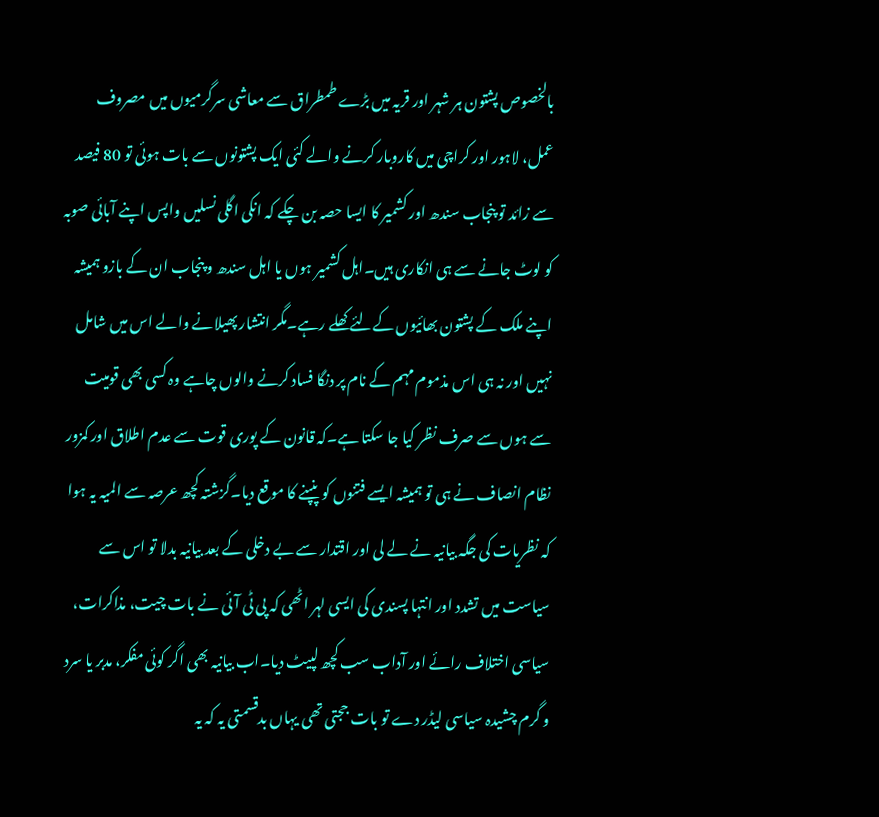بالخصوص پشتون ہر شہر اور قریہ میں بڑے طمطراق سے معاشی سرگرمیوں میں مصروف عمل، لاہور اور کراچی میں کاروبار کرنے والے کئی ایک پشتونوں سے بات ہوئی تو 80 فیصد سے زائد تو پنجاب سندھ اور کشمیر کا ایسا حصہ بن چکے کہ انکی اگلی نسلیں واپس اپنے آبائی صوبہ کو لوٹ جانے سے ہی انکاری ہیں۔اہل کشمیر ہوں یا اہل سندھ و پنجاب ان کے بازو ہمیشہ اپنے ملک کے پشتون بھائیوں کےلئے کھلے رہے۔مگر انتشار پھیلانے والے اس میں شامل نہیں اور نہ ہی اس مذموم مہم کے نام پر دنگا فساد کرنے والوں چاہے وہ کسی بھی قومیت سے ہوں سے صرف نظر کیا جا سکتا ہے۔کہ قانون کے پوری قوت سے عدم اطلاق اور کمزور نظام انصاف نے ہی تو ہمیشہ ایسے فتنوں کو پنپنے کا موقع دیا۔گزشتہ کچھ عرصہ سے المیہ یہ ہوا کہ نظریات کی جگہ بیانیہ نے لے لی اور اقتدار سے بے دخلی کے بعد بیانیہ بدلا تو اس سے سیاست میں تشدد اور انتہا پسندی کی ایسی لہر اٹھی کہ پی ٹی آئی نے بات چیت، مذاکرات، سیاسی اختلاف رائے اور آداب سب کچھ لپیٹ دیا۔اب بیانیہ بھی اگر کوئی مفکر، مدبر یا سرد و گرم چشیدہ سیاسی لیڈر دے تو بات ججتی تھی یہاں بدقسمتی یہ کہ یہ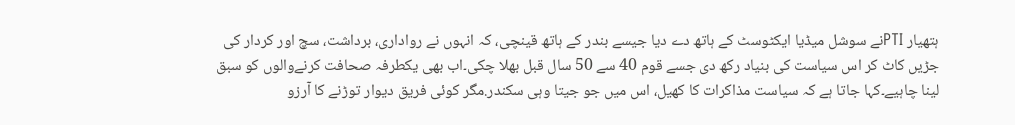ہتھیار PTIنے سوشل میڈیا ایکٹوسٹ کے ہاتھ دے دیا جیسے بندر کے ہاتھ قینچی، کہ انہوں نے رواداری، برداشت، سچ اور کردار کی جڑیں کاٹ کر اس سیاست کی بنیاد رکھ دی جسے قوم 40 سے 50 سال قبل بھلا چکی۔اب بھی یکطرفہ صحافت کرنےوالوں کو سبق لینا چاہیے۔کہا جاتا ہے کہ سیاست مذاکرات کا کھیل، اس میں جو جیتا وہی سکندر.مگر کوئی فریق دیوار توڑنے کا آرزو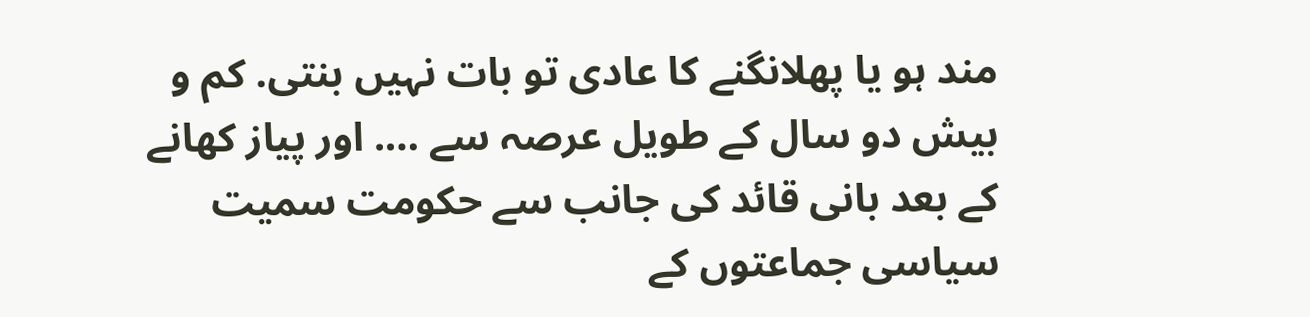مند ہو یا پھلانگنے کا عادی تو بات نہیں بنتی. کم و بیش دو سال کے طویل عرصہ سے …. اور پیاز کھانے کے بعد بانی قائد کی جانب سے حکومت سمیت سیاسی جماعتوں کے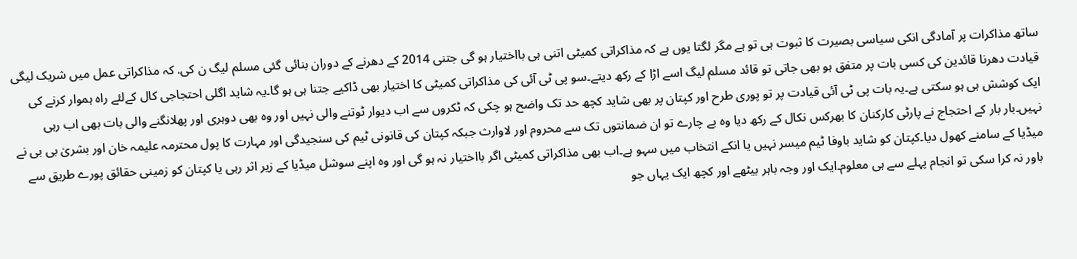ساتھ مذاکرات پر آمادگی انکی سیاسی بصیرت کا ثبوت ہی تو ہے مگر لگتا یوں ہے کہ مذاکراتی کمیٹی اتنی ہی بااختیار ہو گی جتنی 2014 کے دھرنے کے دوران بنائی گئی مسلم لیگ ن کی. کہ مذاکراتی عمل میں شریک لیگی قیادت دھرنا قائدین کی کسی بات پر متفق ہو بھی جاتی تو قائد مسلم لیگ اسے اڑا کے رکھ دیتے۔سو پی ٹی آئی کی مذاکراتی کمیٹی کا اختیار بھی ڈاکیے جتنا ہی ہو گا۔یہ شاید اگلی احتجاجی کال کےلئے راہ ہموار کرنے کی ایک کوشش ہی ہو سکتی ہے۔یہ بات پی ٹی آئی قیادت پر تو پوری طرح اور کپتان پر بھی شاید کچھ حد تک واضح ہو چکی کہ ٹکروں سے اب دیوار ٹوتنے والی نہیں اور وہ بھی دوہری اور پھلانگنے والی بات بھی اب رہی نہیں۔بار بار کے احتجاج نے پارٹی کارکنان کا بھرکس نکال کے رکھ دیا وہ بے چارے تو ان ضمانتوں تک سے محروم اور لاوارث جبکہ کپتان کی قانونی ٹیم کی سنجیدگی اور مہارت کا پول محترمہ علیمہ خان اور بشریٰ بی بی نے میڈیا کے سامنے کھول دیا۔کپتان کو شاید باوفا ٹیم میسر نہیں یا انکے انتخاب میں سہو ہے۔اب بھی مذاکراتی کمیٹی اگر بااختیار نہ ہو گی اور وہ اپنے سوشل میڈیا کے زیر اثر رہی یا کپتان کو زمینی حقائق پورے طریق سے باور نہ کرا سکی تو انجام پہلے سے ہی معلوم۔ایک اور وجہ باہر بیٹھے اور کچھ ایک یہاں جو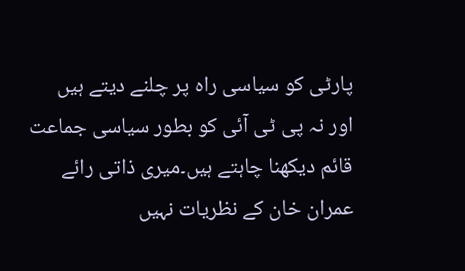پارٹی کو سیاسی راہ پر چلنے دیتے ہیں اور نہ پی ٹی آئی کو بطور سیاسی جماعت قائم دیکھنا چاہتے ہیں۔میری ذاتی رائے عمران خان کے نظریات نہیں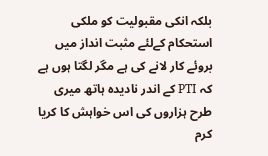بلکہ انکی مقبولیت کو ملکی استحکام کےلئے مثبت انداز میں بروئے کار لانے کی ہے مگر لگتا ہوں ہے کہ PTI کے اندر نادیدہ ہاتھ میری طرح ہزاروں کی اس خواہش کا کریا کرم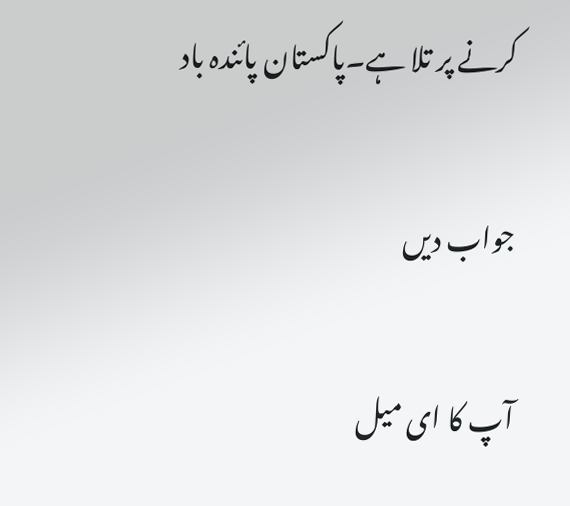کرنے پر تلا ہے۔پاکستان پائندہ باد

جواب دیں

آپ کا ای میل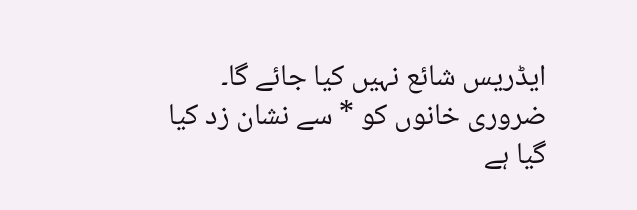ایڈریس شائع نہیں کیا جائے گا۔ ضروری خانوں کو * سے نشان زد کیا گیا ہے